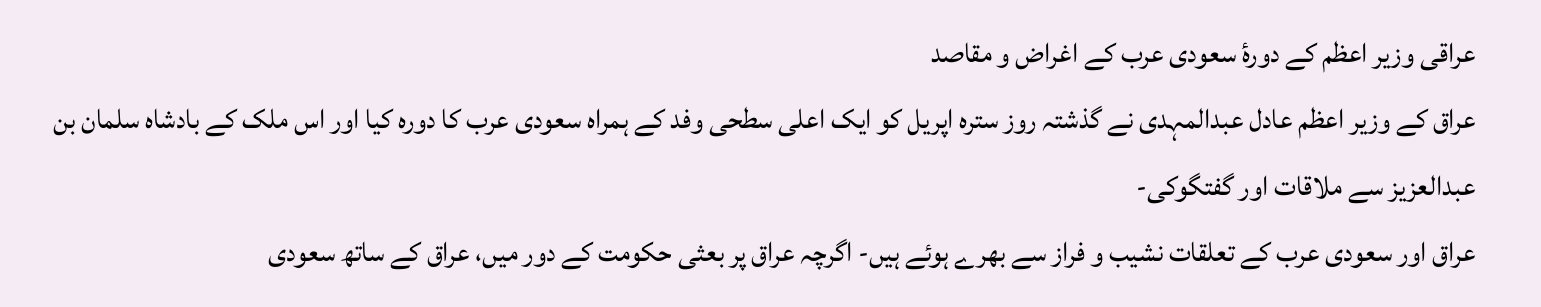عراقی وزیر اعظم کے دورۂ سعودی عرب کے اغراض و مقاصد
عراق کے وزیر اعظم عادل عبدالمہدی نے گذشتہ روز سترہ اپریل کو ایک اعلی سطحی وفد کے ہمراہ سعودی عرب کا دورہ کیا اور اس ملک کے بادشاہ سلمان بن عبدالعزیز سے ملاقات اور گفتگوکی-
عراق اور سعودی عرب کے تعلقات نشیب و فراز سے بھرے ہوئے ہیں- اگرچہ عراق پر بعثی حکومت کے دور میں، عراق کے ساتھ سعودی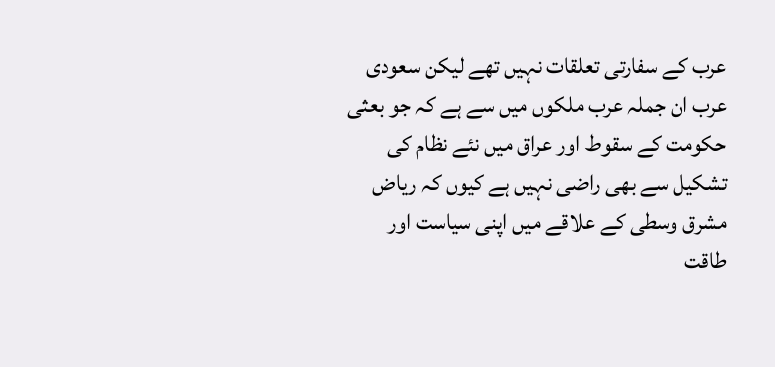عرب کے سفارتی تعلقات نہیں تھے لیکن سعودی عرب ان جملہ عرب ملکوں میں سے ہے کہ جو بعثی حکومت کے سقوط اور عراق میں نئے نظام کی تشکیل سے بھی راضی نہیں ہے کیوں کہ ریاض مشرق وسطی کے علاقے میں اپنی سیاست اور طاقت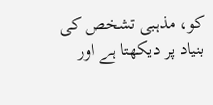کو، مذہبی تشخص کی بنیاد پر دیکھتا ہے اور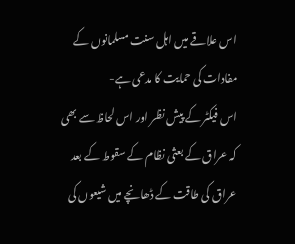اس علاقے میں اہل سنت مسلمانوں کے مفادات کی حمایت کا مدعی ہے-
اس فیکٹر کے پیش نظر اور اس لحاظ سے بھی کہ عراق کے بعثی نظام کے سقوط کے بعد عراق کی طاقت کے ڈھانچے میں شیعوں کی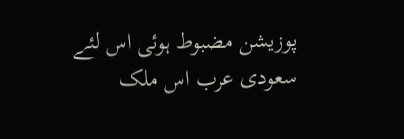پوزیشن مضبوط ہوئی اس لئے سعودی عرب اس ملک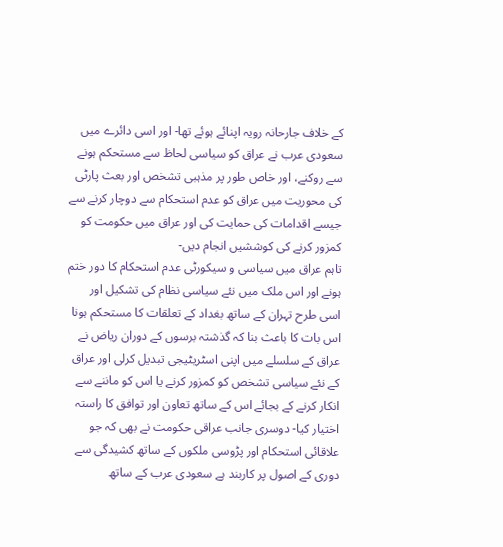کے خلاف جارحانہ رویہ اپنائے ہوئے تھا- اور اسی دائرے میں سعودی عرب نے عراق کو سیاسی لحاظ سے مستحکم ہونے سے روکنے، اور خاص طور پر مذہبی تشخص اور بعث پارٹی کی محوریت میں عراق کو عدم استحکام سے دوچار کرنے سے جیسے اقدامات کی حمایت کی اور عراق میں حکومت کو کمزور کرنے کی کوششیں انجام دیں-
تاہم عراق میں سیاسی و سیکورٹی عدم استحکام کا دور ختم ہونے اور اس ملک میں نئے سیاسی نظام کی تشکیل اور اسی طرح تہران کے ساتھ بغداد کے تعلقات کا مستحکم ہونا اس بات کا باعث بنا کہ گذشتہ برسوں کے دوران ریاض نے عراق کے سلسلے میں اپنی اسٹریٹیجی تبدیل کرلی اور عراق کے نئے سیاسی تشخص کو کمزور کرنے یا اس کو ماننے سے انکار کرنے کے بجائے اس کے ساتھ تعاون اور توافق کا راستہ اختیار کیا- دوسری جانب عراقی حکومت نے بھی کہ جو علاقائی استحکام اور پڑوسی ملکوں کے ساتھ کشیدگی سے دوری کے اصول پر کاربند ہے سعودی عرب کے ساتھ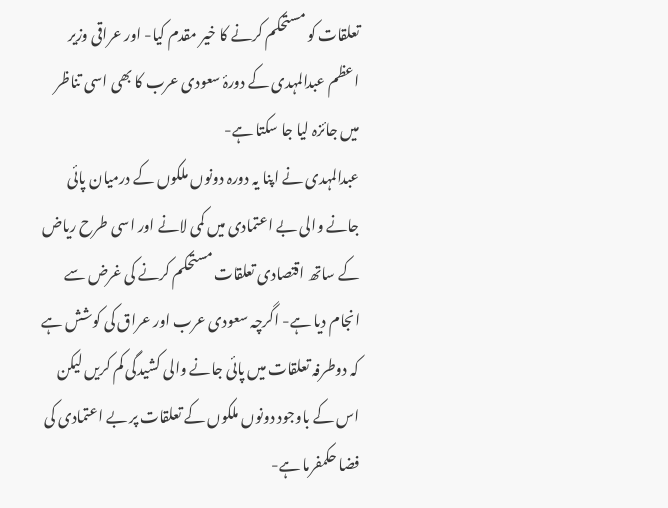تعلقات کو مستحکم کرنے کا خیر مقدم کیا- اور عراقی وزیر اعظم عبدالمہدی کے دورۂ سعودی عرب کا بھی اسی تناظر میں جائزہ لیا جا سکتا ہے-
عبدالمہدی نے اپنا یہ دورہ دونوں ملکوں کے درمیان پائی جانے والی بے اعتمادی میں کمی لانے اور اسی طرح ریاض کے ساتھ اقتصادی تعلقات مستحکم کرنے کی غرض سے انجام دیا ہے- اگرچہ سعودی عرب اور عراق کی کوشش ہے کہ دوطرفہ تعلقات میں پائی جانے والی کشیدگی کم کریں لیکن اس کے باوجود دونوں ملکوں کے تعلقات پر بے اعتمادی کی فضا حکمفرما ہے-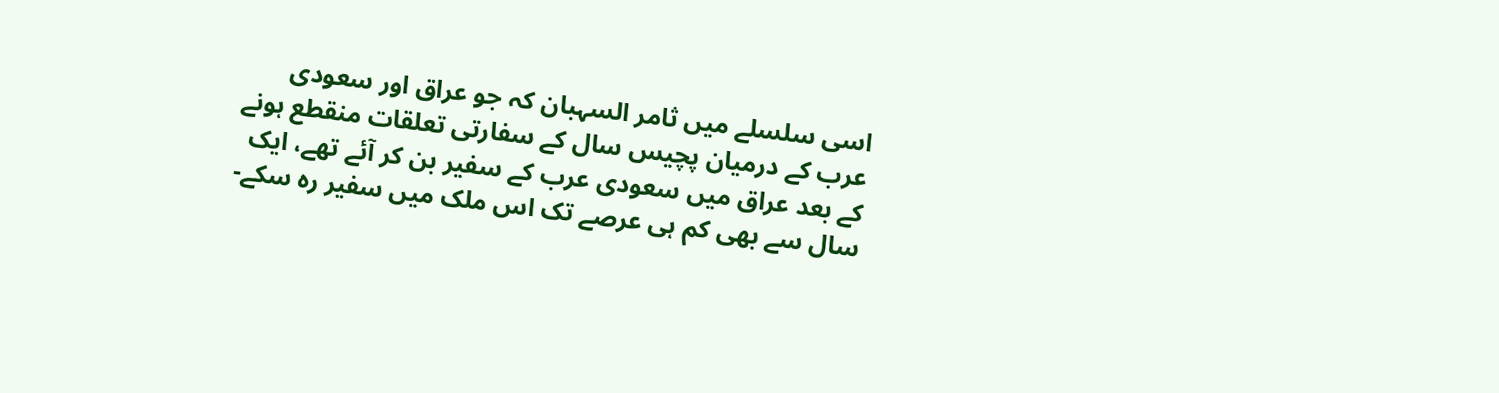اسی سلسلے میں ثامر السہبان کہ جو عراق اور سعودی عرب کے درمیان پچیس سال کے سفارتی تعلقات منقطع ہونے کے بعد عراق میں سعودی عرب کے سفیر بن کر آئے تھے، ایک سال سے بھی کم ہی عرصے تک اس ملک میں سفیر رہ سکے-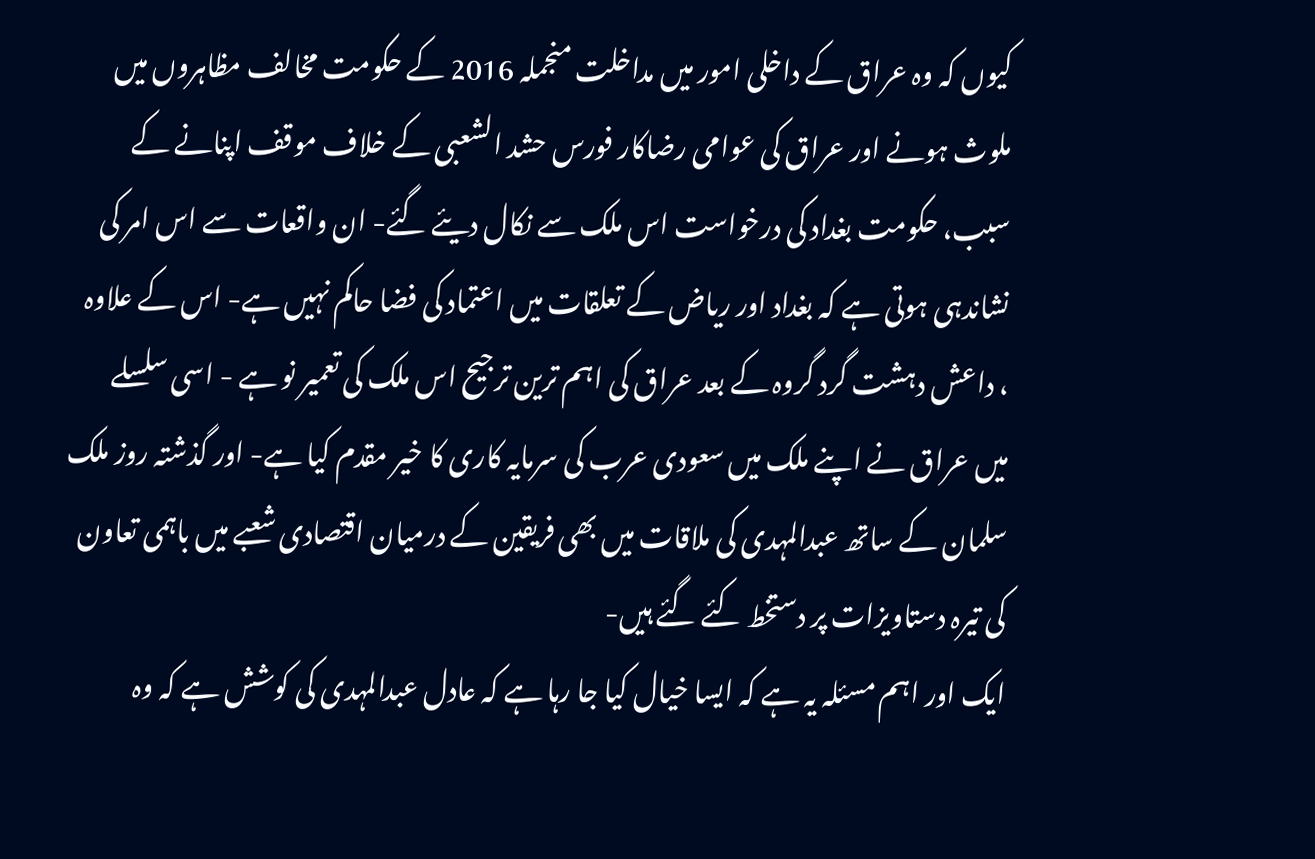کیوں کہ وہ عراق کے داخلی امور میں مداخلت منجملہ 2016 کے حکومت مخالف مظاہروں میں ملوث ہونے اور عراق کی عوامی رضاکار فورس حشد الشعبی کے خلاف موقف اپنانے کے سبب، حکومت بغداد کی درخواست اس ملک سے نکال دیئے گئے- ان واقعات سے اس امر کی نشاندہی ہوتی ہے کہ بغداد اور ریاض کے تعلقات میں اعتماد کی فضا حاکم نہیں ہے- اس کے علاوہ ، داعش دہشت گرد گروہ کے بعد عراق کی اہم ترین ترجیح اس ملک کی تعمیر نو ہے - اسی سلسلے میں عراق نے اپنے ملک میں سعودی عرب کی سرمایہ کاری کا خیر مقدم کیا ہے- اور گذشتہ روز ملک سلمان کے ساتھ عبدالمہدی کی ملاقات میں بھی فریقین کے درمیان اقتصادی شعبے میں باہمی تعاون کی تیرہ دستاویزات پر دستخط کئے گئے ہیں-
ایک اور اہم مسئلہ یہ ہے کہ ایسا خیال کیا جا رہا ہے کہ عادل عبدالمہدی کی کوشش ہے کہ وہ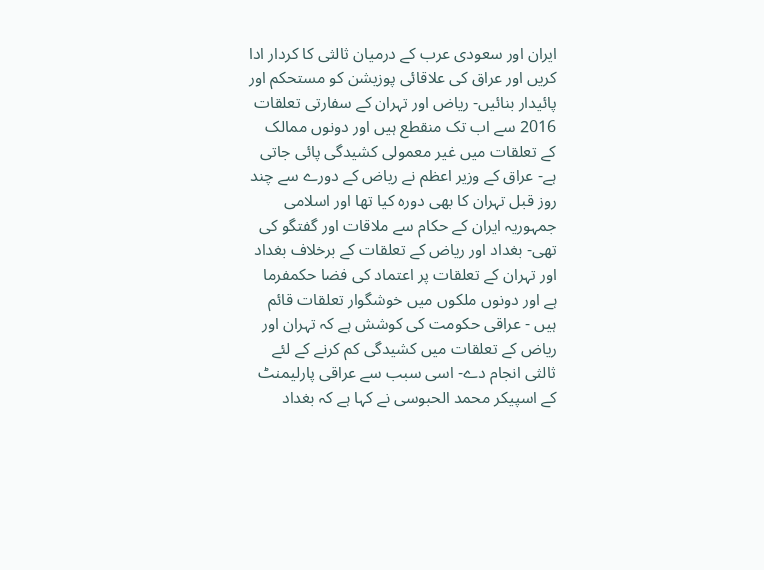ایران اور سعودی عرب کے درمیان ثالثی کا کردار ادا کریں اور عراق کی علاقائی پوزیشن کو مستحکم اور پائیدار بنائیں- ریاض اور تہران کے سفارتی تعلقات 2016 سے اب تک منقطع ہیں اور دونوں ممالک کے تعلقات میں غیر معمولی کشیدگی پائی جاتی ہے- عراق کے وزیر اعظم نے ریاض کے دورے سے چند روز قبل تہران کا بھی دورہ کیا تھا اور اسلامی جمہوریہ ایران کے حکام سے ملاقات اور گفتگو کی تھی- بغداد اور ریاض کے تعلقات کے برخلاف بغداد اور تہران کے تعلقات پر اعتماد کی فضا حکمفرما ہے اور دونوں ملکوں میں خوشگوار تعلقات قائم ہیں - عراقی حکومت کی کوشش ہے کہ تہران اور ریاض کے تعلقات میں کشیدگی کم کرنے کے لئے ثالثی انجام دے- اسی سبب سے عراقی پارلیمنٹ کے اسپیکر محمد الحبوسی نے کہا ہے کہ بغداد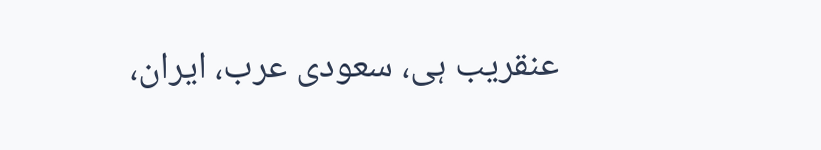عنقریب ہی، سعودی عرب، ایران،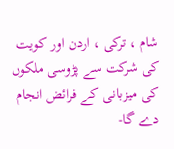شام ، ترکی ، اردن اور کویت کی شرکت سے پڑوسی ملکوں کی میزبانی کے فرائض انجام دے گا-